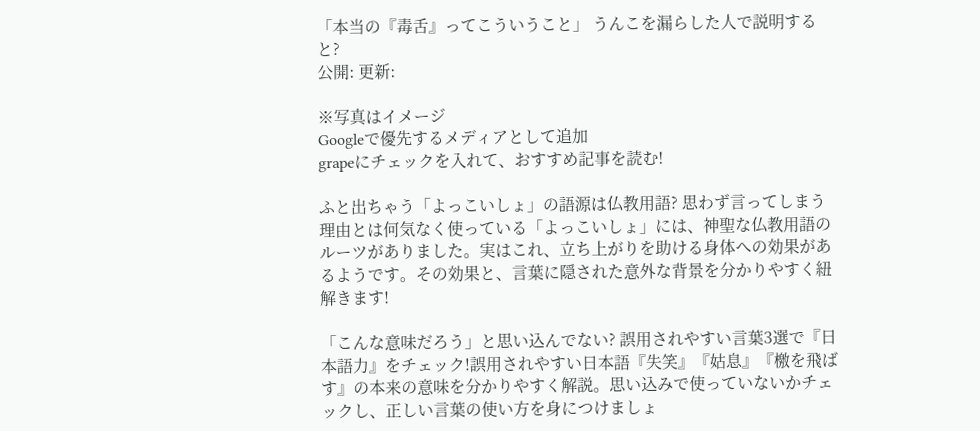「本当の『毒舌』ってこういうこと」 うんこを漏らした人で説明すると?
公開: 更新:

※写真はイメージ
Googleで優先するメディアとして追加
grapeにチェックを入れて、おすすめ記事を読む!

ふと出ちゃう「よっこいしょ」の語源は仏教用語? 思わず言ってしまう理由とは何気なく使っている「よっこいしょ」には、神聖な仏教用語のルーツがありました。実はこれ、立ち上がりを助ける身体への効果があるようです。その効果と、言葉に隠された意外な背景を分かりやすく紐解きます!

「こんな意味だろう」と思い込んでない? 誤用されやすい言葉3選で『日本語力』をチェック!誤用されやすい日本語『失笑』『姑息』『檄を飛ばす』の本来の意味を分かりやすく解説。思い込みで使っていないかチェックし、正しい言葉の使い方を身につけましょ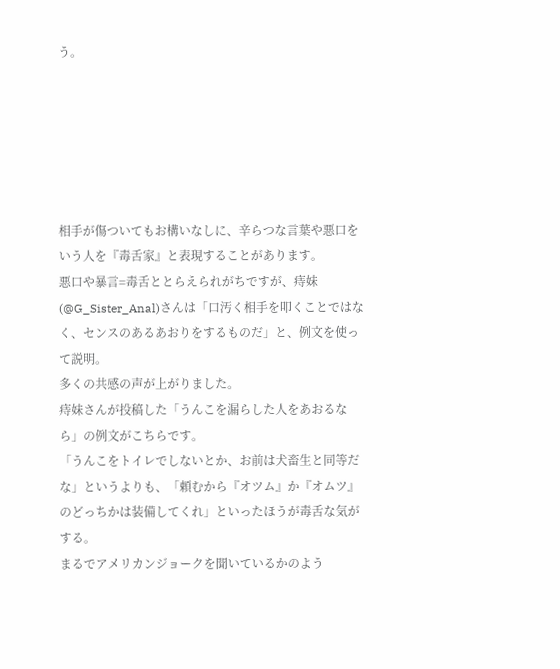う。






相手が傷ついてもお構いなしに、辛らつな言葉や悪口をいう人を『毒舌家』と表現することがあります。
悪口や暴言=毒舌ととらえられがちですが、痔妹(@G_Sister_Anal)さんは「口汚く相手を叩くことではなく、センスのあるあおりをするものだ」と、例文を使って説明。
多くの共感の声が上がりました。
痔妹さんが投稿した「うんこを漏らした人をあおるなら」の例文がこちらです。
「うんこをトイレでしないとか、お前は犬畜生と同等だな」というよりも、「頼むから『オツム』か『オムツ』のどっちかは装備してくれ」といったほうが毒舌な気がする。
まるでアメリカンジョークを聞いているかのよう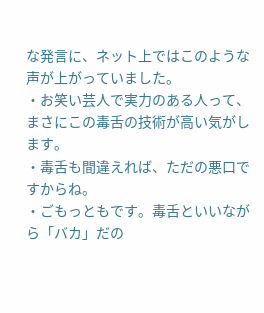な発言に、ネット上ではこのような声が上がっていました。
・お笑い芸人で実力のある人って、まさにこの毒舌の技術が高い気がします。
・毒舌も間違えれば、ただの悪口ですからね。
・ごもっともです。毒舌といいながら「バカ」だの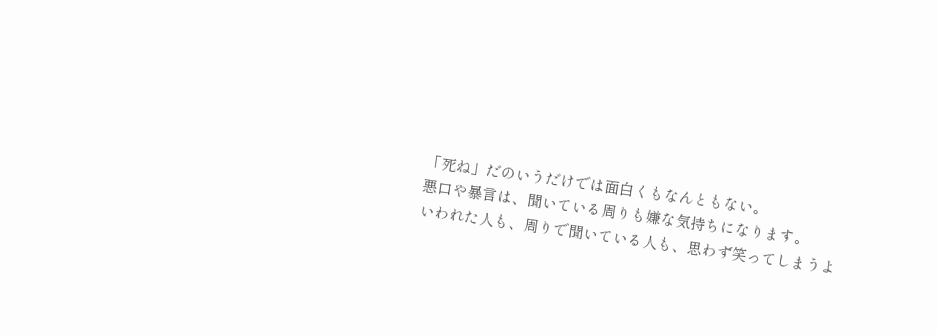「死ね」だのいうだけでは面白くもなんともない。
悪口や暴言は、聞いている周りも嫌な気持ちになります。
いわれた人も、周りで聞いている人も、思わず笑ってしまうよ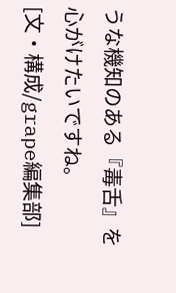うな機知のある『毒舌』を心がけたいですね。
[文・構成/grape編集部]